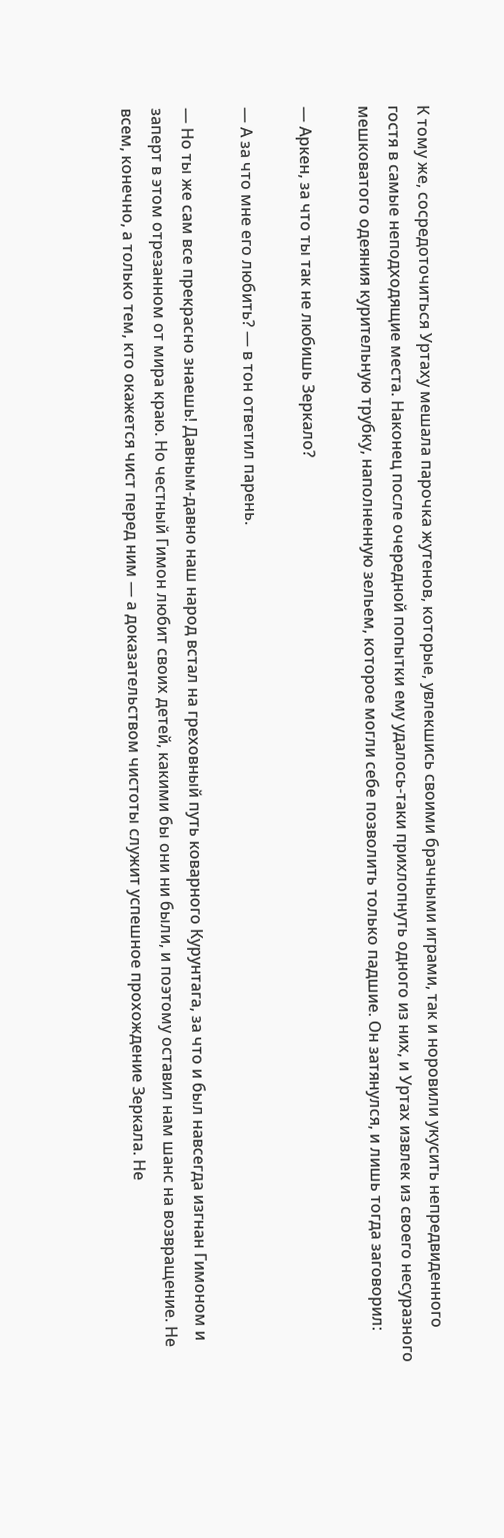К тому же, сосредоточиться Уртаху мешала парочка жутенов, которые, увлекшись своими брачными играми, так и норовили укусить непредвиденного гостя в самые неподходящие места. Наконец после очередной попытки ему удалось-таки прихлопнуть одного из них, и Уртах извлек из своего несуразного мешковатого одеяния курительную трубку, наполненную зельем, которое могли себе позволить только падшие. Он затянулся, и лишь тогда заговорил:

— Аркен, за что ты так не любишь Зеркало?

— А за что мне его любить? — в тон ответил парень.

— Но ты же сам все прекрасно знаешь! Давным-давно наш народ встал на греховный путь коварного Курунтага, за что и был навсегда изгнан Гимоном и заперт в этом отрезанном от мира краю. Но честный Гимон любит своих детей, какими бы они ни были, и поэтому оставил нам шанс на возвращение. Не всем, конечно, а только тем, кто окажется чист перед ним — а доказательством чистоты служит успешное прохождение Зеркала. Не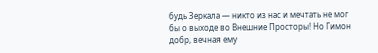будь Зеркала — никто из нас и мечтать не мог бы о выходе во Внешние Просторы! Но Гимон добр, вечная ему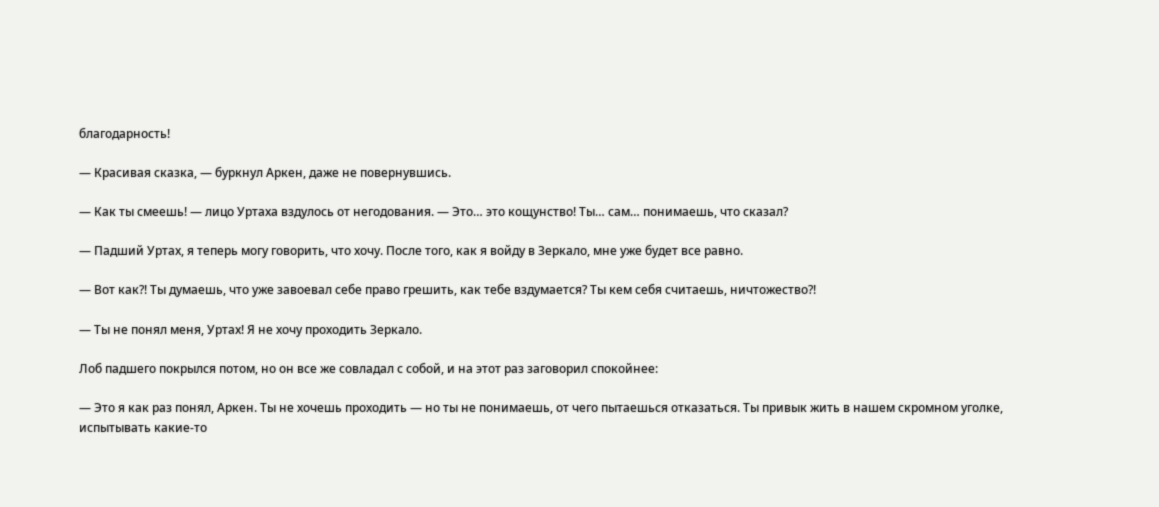благодарность!

— Красивая сказка, — буркнул Аркен, даже не повернувшись.

— Как ты смеешь! — лицо Уртаха вздулось от негодования. — Это… это кощунство! Ты… сам… понимаешь, что сказал?

— Падший Уртах, я теперь могу говорить, что хочу. После того, как я войду в Зеркало, мне уже будет все равно.

— Вот как?! Ты думаешь, что уже завоевал себе право грешить, как тебе вздумается? Ты кем себя считаешь, ничтожество?!

— Ты не понял меня, Уртах! Я не хочу проходить Зеркало.

Лоб падшего покрылся потом, но он все же совладал с собой, и на этот раз заговорил спокойнее:

— Это я как раз понял, Аркен. Ты не хочешь проходить — но ты не понимаешь, от чего пытаешься отказаться. Ты привык жить в нашем скромном уголке, испытывать какие-то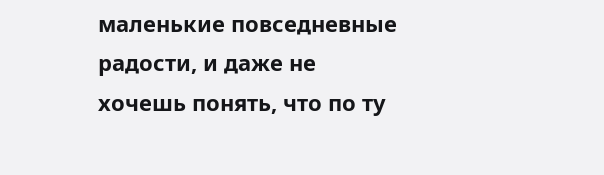маленькие повседневные радости, и даже не хочешь понять, что по ту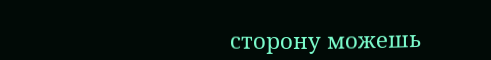сторону можешь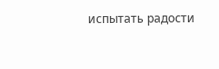испытать радости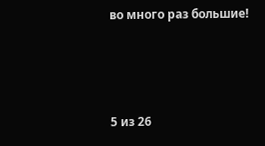во много раз большие!



5 из 26